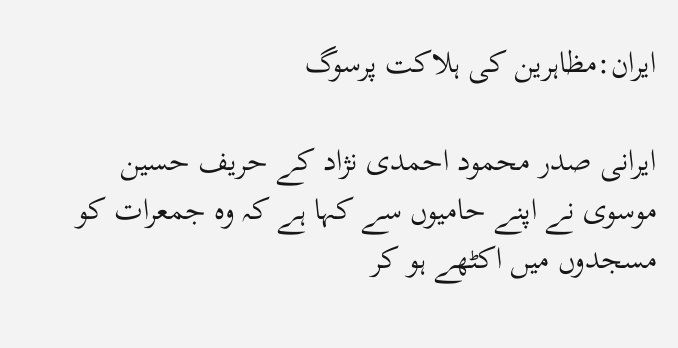ایران:مظاہرین کی ہلاکت پرسوگ

ایرانی صدر محمود احمدی نژاد کے حریف حسین موسوی نے اپنے حامیوں سے کہا ہے کہ وہ جمعرات کو مسجدوں میں اکٹھے ہو کر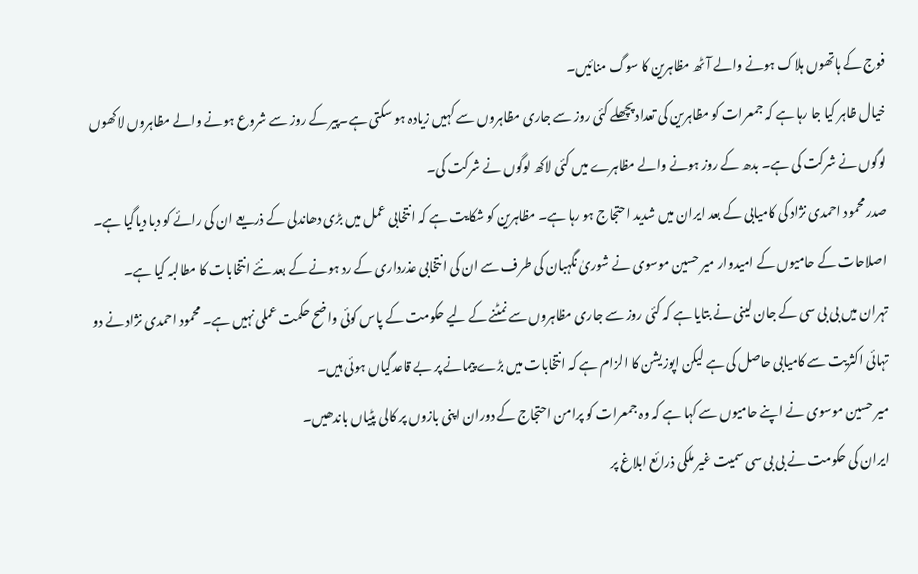فوج کے ہاتھوں ہلاک ہونے والے آٹھ مظاہرین کا سوگ منائیں۔
خیال ظاہر کیا جا رہا ہے کہ جمعرات کو مظاہرین کی تعداد پچھلے کئی روز سے جاری مظاہروں سے کہیں زیادہ ہو سکتی ہے۔پیر کے روز سے شروع ہونے والے مظاہروں لاکھوں لوگوں نے شرکت کی ہے۔ بدھ کے روز ہونے والے مظاہرے میں کئی لاکھ لوگوں نے شرکت کی۔
صدر محمود احمدی نژاد کی کامیابی کے بعد ایران میں شدید احتجاج ہو رہا ہے۔ مظاہرین کو شکایت ہے کہ انتخابی عمل میں بڑی دھاندلی کے ذریعے ان کی رائے کو دبا دیاگیا ہے۔
اصلاحات کے حامیوں کے امیدوار میر حسین موسوی نے شوریٰ نگہبان کی طرف سے ان کی انتخابی عذرداری کے رد ہونے کے بعد نئے انتخابات کا مطالبہ کیا ہے۔
تہران میں بی بی سی کے جان لینی نے بتایا ہے کہ کئی روز سے جاری مظاہروں سے نمٹنے کے لیے حکومت کے پاس کوئی واضح حکمت عملی نہیں ہے۔ محمود احمدی نژاد نے دو تہائی اکثریت سے کامیابی حاصل کی ہے لیکن اپوزیشن کا الزام ہے کہ انتخابات میں بڑے پیمانے پر بے قاعدگیاں ہوئی ہیں۔
میر حسین موسوی نے اپنے حامیوں سے کہا ہے کہ وہ جمعرات کو پرامن احتجاج کے دوران اپنی بازوں پر کالی پٹیاں باندھیں۔
ایران کی حکومت نے بی بی سی سمیت غیر ملکی ذرائع ابلاغ پر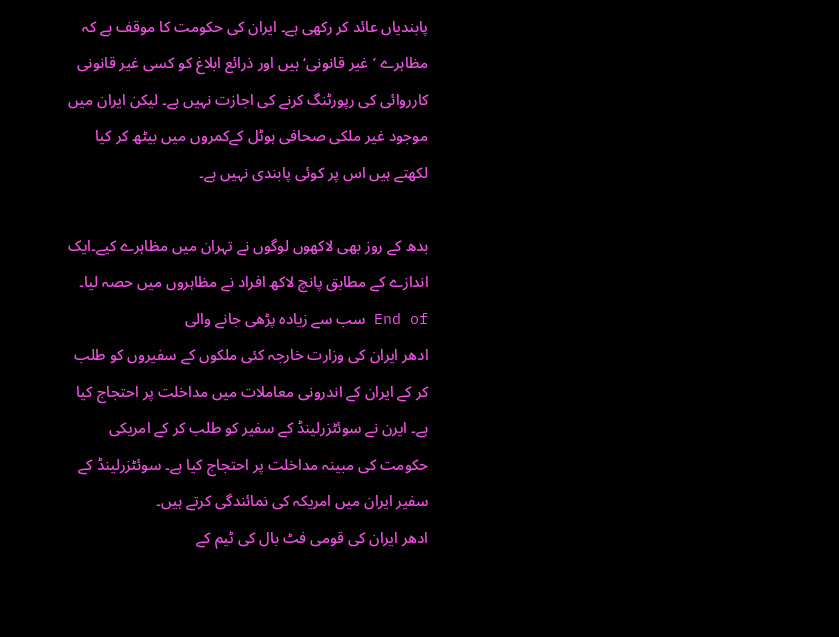پابندیاں عائد کر رکھی ہے۔ ایران کی حکومت کا موقف ہے کہ مظاہرے ’غیر قانونی‘ ہیں اور ذرائع ابلاغ کو کسی غیر قانونی کارروائی کی رپورٹنگ کرنے کی اجازت نہیں ہے۔ لیکن ایران میں موجود غیر ملکی صحافی ہوٹل کےکمروں میں بیٹھ کر کیا لکھتے ہیں اس پر کوئی پابندی نہیں ہے۔

بدھ کے روز بھی لاکھوں لوگوں نے تہران میں مظاہرے کیے۔ایک اندازے کے مطابق پانچ لاکھ افراد نے مظاہروں میں حصہ لیا۔
End of سب سے زیادہ پڑھی جانے والی
ادھر ایران کی وزارت خارجہ کئی ملکوں کے سفیروں کو طلب کر کے ایران کے اندرونی معاملات میں مداخلت پر احتجاج کیا ہے۔ ایرن نے سوئٹزرلینڈ کے سفیر کو طلب کر کے امریکی حکومت کی مبینہ مداخلت پر احتجاج کیا ہے۔ سوئٹزرلینڈ کے سفیر ایران میں امریکہ کی نمائندگی کرتے ہیں۔
ادھر ایران کی قومی فٹ بال کی ٹیم کے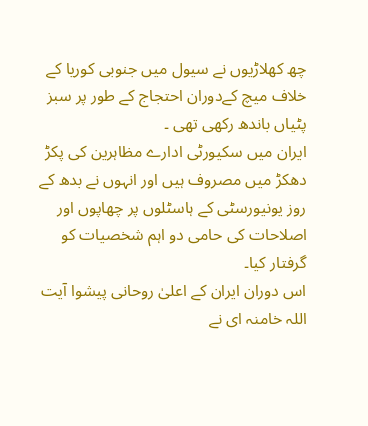چھ کھلاڑیوں نے سیول میں جنوبی کوریا کے خلاف میچ کےدوران احتجاج کے طور پر سبز پٹیاں باندھ رکھی تھی ۔
ایران میں سکیورٹی ادارے مظاہرین کی پکڑ دھکڑ میں مصروف ہیں اور انہوں نے بدھ کے روز یونیورسٹی کے ہاسٹلوں پر چھاپوں اور اصلاحات کی حامی دو اہم شخصیات کو گرفتار کیا۔
اس دوران ایران کے اعلیٰ روحانی پیشوا آیت اللہ خامنہ ای نے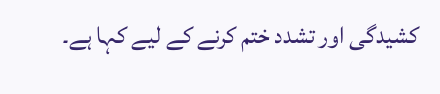کشیدگی اور تشدد ختم کرنے کے لیے کہا ہے۔